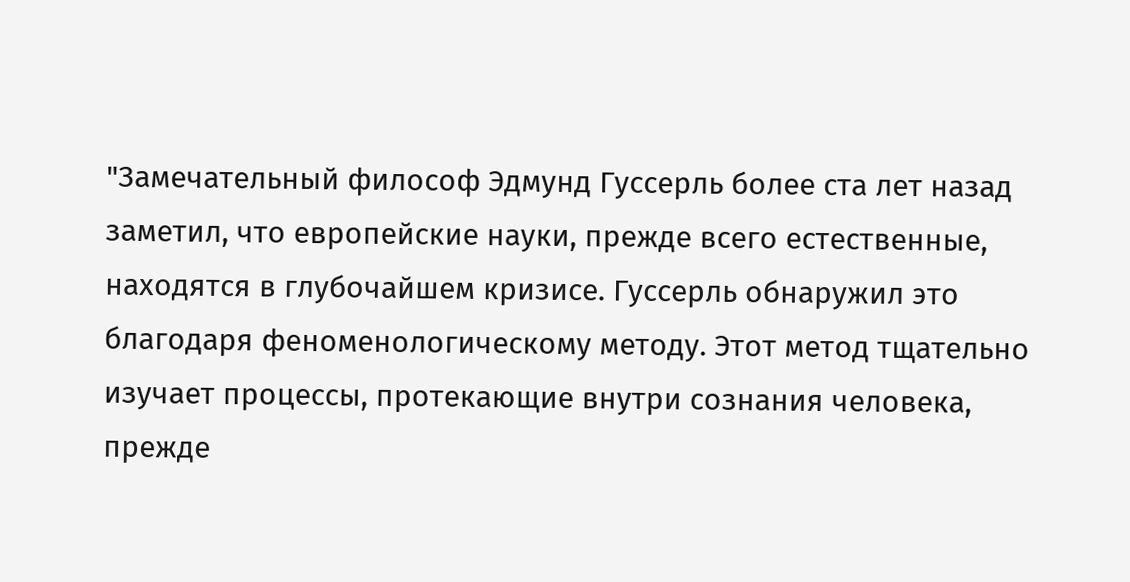"Замечательный философ Эдмунд Гуссерль более ста лет назад заметил, что европейские науки, прежде всего естественные, находятся в глубочайшем кризисе. Гуссерль обнаружил это благодаря феноменологическому методу. Этот метод тщательно изучает процессы, протекающие внутри сознания человека, прежде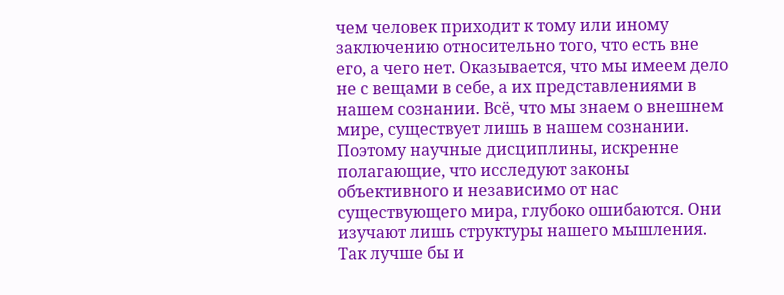чем человек приходит к тому или иному заключению относительно того, что есть вне его, а чего нет. Оказывается, что мы имеем дело не с вещами в себе, а их представлениями в нашем сознании. Всё, что мы знаем о внешнем мире, существует лишь в нашем сознании. Поэтому научные дисциплины, искренне полагающие, что исследуют законы объективного и независимо от нас существующего мира, глубоко ошибаются. Они изучают лишь структуры нашего мышления. Так лучше бы и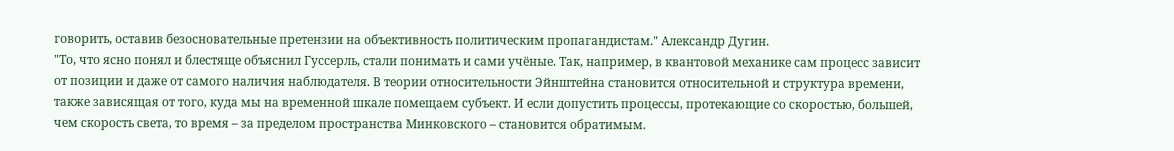говорить, оставив безосновательные претензии на объективность политическим пропагандистам." Александр Дугин.
"То, что ясно понял и блестяще объяснил Гуссерль, стали понимать и сами учёные. Так, например, в квантовой механике сам процесс зависит от позиции и даже от самого наличия наблюдателя. В теории относительности Эйнштейна становится относительной и структура времени, также зависящая от того, куда мы на временной шкале помещаем субъект. И если допустить процессы, протекающие со скоростью, большей, чем скорость света, то время – за пределом пространства Минковского – становится обратимым.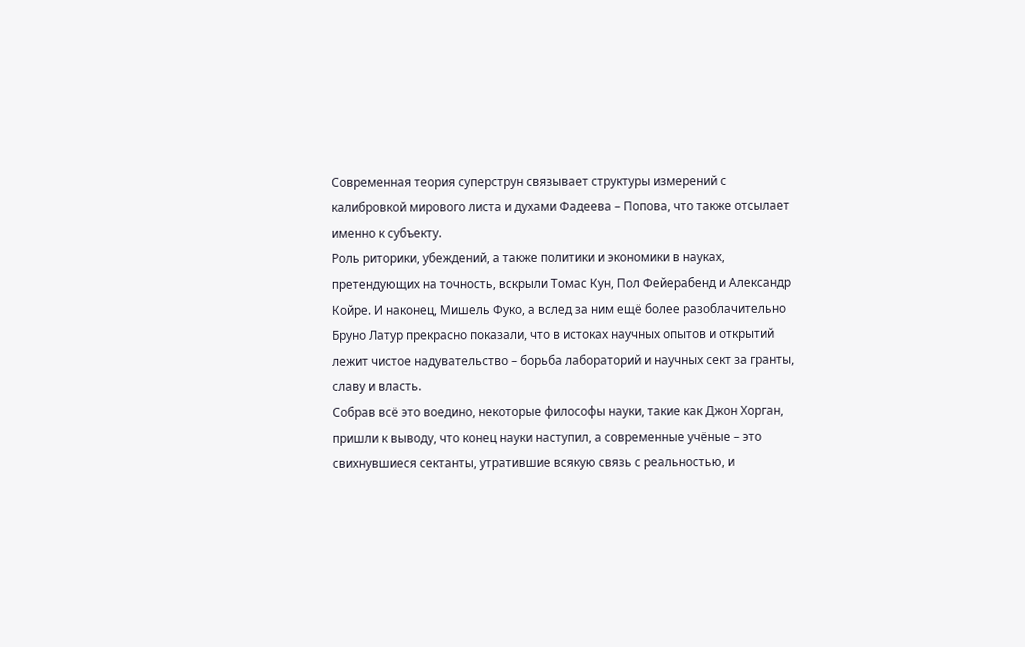Современная теория суперструн связывает структуры измерений с калибровкой мирового листа и духами Фадеева – Попова, что также отсылает именно к субъекту.
Роль риторики, убеждений, а также политики и экономики в науках, претендующих на точность, вскрыли Томас Кун, Пол Фейерабенд и Александр Койре. И наконец, Мишель Фуко, а вслед за ним ещё более разоблачительно Бруно Латур прекрасно показали, что в истоках научных опытов и открытий лежит чистое надувательство – борьба лабораторий и научных сект за гранты, славу и власть.
Собрав всё это воедино, некоторые философы науки, такие как Джон Хорган, пришли к выводу, что конец науки наступил, а современные учёные – это свихнувшиеся сектанты, утратившие всякую связь с реальностью, и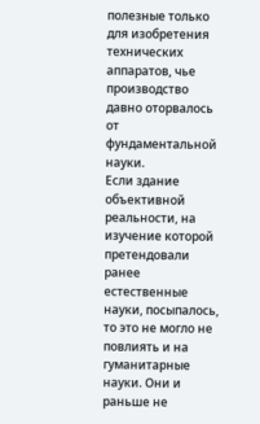полезные только для изобретения технических аппаратов, чье производство давно оторвалось от фундаментальной науки.
Если здание объективной реальности, на изучение которой претендовали ранее естественные науки, посыпалось, то это не могло не повлиять и на гуманитарные науки. Они и раньше не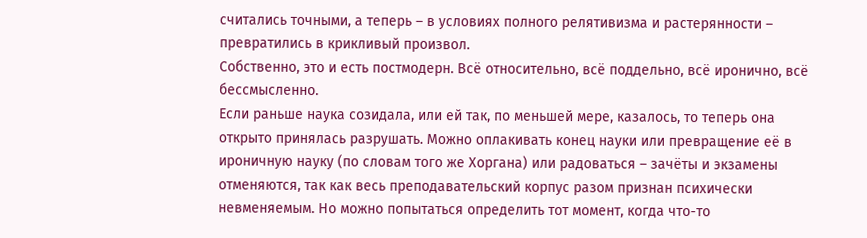считались точными, а теперь – в условиях полного релятивизма и растерянности – превратились в крикливый произвол.
Собственно, это и есть постмодерн. Всё относительно, всё поддельно, всё иронично, всё бессмысленно.
Если раньше наука созидала, или ей так, по меньшей мере, казалось, то теперь она открыто принялась разрушать. Можно оплакивать конец науки или превращение её в ироничную науку (по словам того же Хоргана) или радоваться – зачёты и экзамены отменяются, так как весь преподавательский корпус разом признан психически невменяемым. Но можно попытаться определить тот момент, когда что-то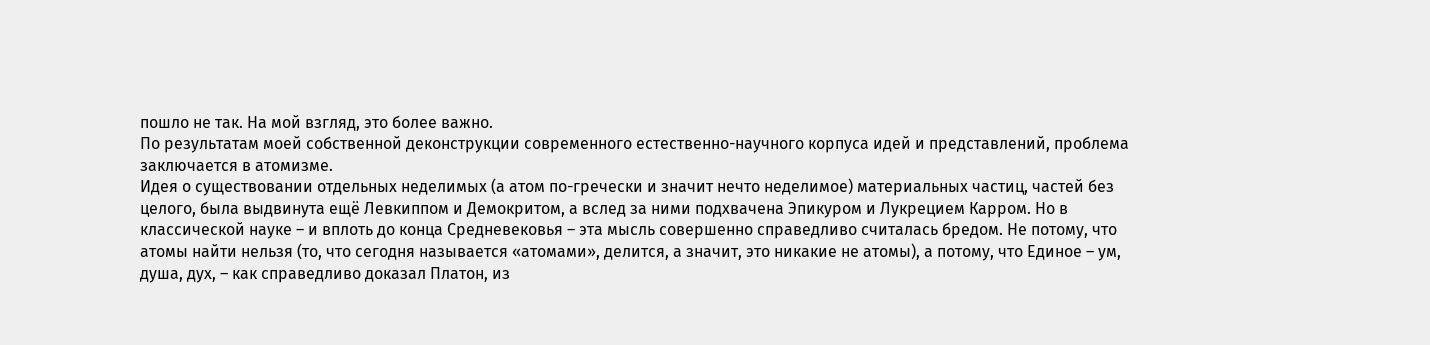пошло не так. На мой взгляд, это более важно.
По результатам моей собственной деконструкции современного естественно-научного корпуса идей и представлений, проблема заключается в атомизме.
Идея о существовании отдельных неделимых (а атом по-гречески и значит нечто неделимое) материальных частиц, частей без целого, была выдвинута ещё Левкиппом и Демокритом, а вслед за ними подхвачена Эпикуром и Лукрецием Карром. Но в классической науке – и вплоть до конца Средневековья – эта мысль совершенно справедливо считалась бредом. Не потому, что атомы найти нельзя (то, что сегодня называется «атомами», делится, а значит, это никакие не атомы), а потому, что Единое – ум, душа, дух, – как справедливо доказал Платон, из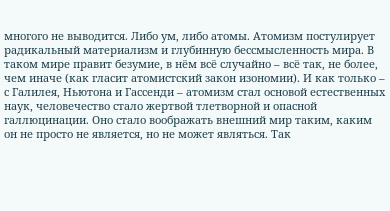многого не выводится. Либо ум, либо атомы. Атомизм постулирует радикальный материализм и глубинную бессмысленность мира. В таком мире правит безумие, в нём всё случайно – всё так, не более, чем иначе (как гласит атомистский закон изономии). И как только – с Галилея, Ньютона и Гассенди – атомизм стал основой естественных наук, человечество стало жертвой тлетворной и опасной галлюцинации. Оно стало воображать внешний мир таким, каким он не просто не является, но не может являться. Так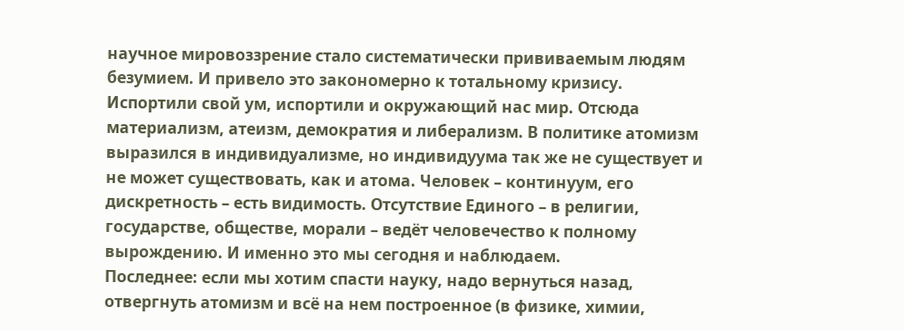научное мировоззрение стало систематически прививаемым людям безумием. И привело это закономерно к тотальному кризису.
Испортили свой ум, испортили и окружающий нас мир. Отсюда материализм, атеизм, демократия и либерализм. В политике атомизм выразился в индивидуализме, но индивидуума так же не существует и не может существовать, как и атома. Человек – континуум, его дискретность – есть видимость. Отсутствие Единого – в религии, государстве, обществе, морали – ведёт человечество к полному вырождению. И именно это мы сегодня и наблюдаем.
Последнее: если мы хотим спасти науку, надо вернуться назад, отвергнуть атомизм и всё на нем построенное (в физике, химии,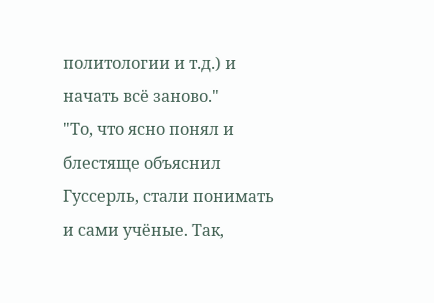политологии и т.д.) и начать всё заново."
"То, что ясно понял и блестяще объяснил Гуссерль, стали понимать и сами учёные. Так,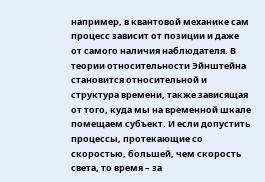например, в квантовой механике сам процесс зависит от позиции и даже от самого наличия наблюдателя. В теории относительности Эйнштейна становится относительной и структура времени, также зависящая от того, куда мы на временной шкале помещаем субъект. И если допустить процессы, протекающие со скоростью, большей, чем скорость света, то время – за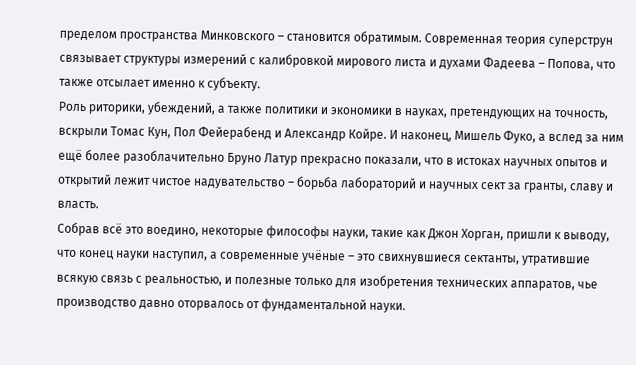пределом пространства Минковского – становится обратимым. Современная теория суперструн связывает структуры измерений с калибровкой мирового листа и духами Фадеева – Попова, что также отсылает именно к субъекту.
Роль риторики, убеждений, а также политики и экономики в науках, претендующих на точность, вскрыли Томас Кун, Пол Фейерабенд и Александр Койре. И наконец, Мишель Фуко, а вслед за ним ещё более разоблачительно Бруно Латур прекрасно показали, что в истоках научных опытов и открытий лежит чистое надувательство – борьба лабораторий и научных сект за гранты, славу и власть.
Собрав всё это воедино, некоторые философы науки, такие как Джон Хорган, пришли к выводу, что конец науки наступил, а современные учёные – это свихнувшиеся сектанты, утратившие всякую связь с реальностью, и полезные только для изобретения технических аппаратов, чье производство давно оторвалось от фундаментальной науки.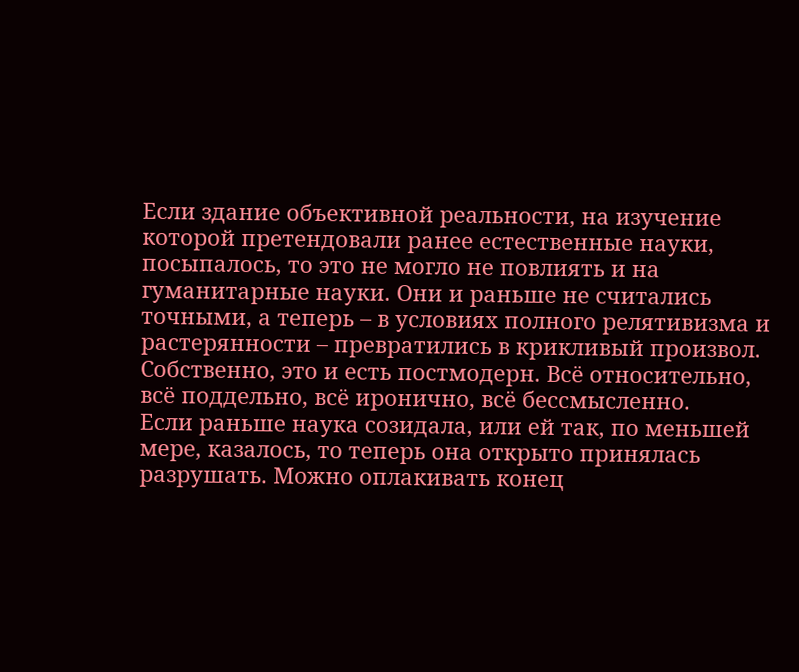Если здание объективной реальности, на изучение которой претендовали ранее естественные науки, посыпалось, то это не могло не повлиять и на гуманитарные науки. Они и раньше не считались точными, а теперь – в условиях полного релятивизма и растерянности – превратились в крикливый произвол.
Собственно, это и есть постмодерн. Всё относительно, всё поддельно, всё иронично, всё бессмысленно.
Если раньше наука созидала, или ей так, по меньшей мере, казалось, то теперь она открыто принялась разрушать. Можно оплакивать конец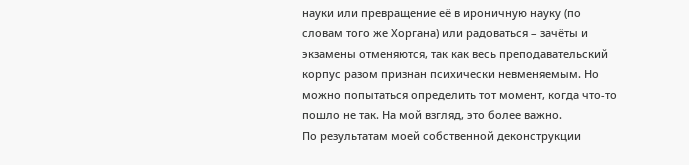науки или превращение её в ироничную науку (по словам того же Хоргана) или радоваться – зачёты и экзамены отменяются, так как весь преподавательский корпус разом признан психически невменяемым. Но можно попытаться определить тот момент, когда что-то пошло не так. На мой взгляд, это более важно.
По результатам моей собственной деконструкции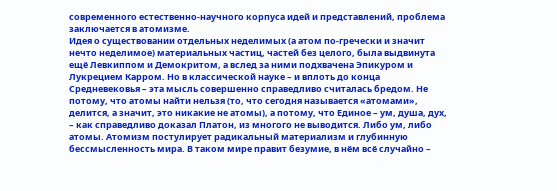современного естественно-научного корпуса идей и представлений, проблема заключается в атомизме.
Идея о существовании отдельных неделимых (а атом по-гречески и значит нечто неделимое) материальных частиц, частей без целого, была выдвинута ещё Левкиппом и Демокритом, а вслед за ними подхвачена Эпикуром и Лукрецием Карром. Но в классической науке – и вплоть до конца Средневековья – эта мысль совершенно справедливо считалась бредом. Не потому, что атомы найти нельзя (то, что сегодня называется «атомами», делится, а значит, это никакие не атомы), а потому, что Единое – ум, душа, дух, – как справедливо доказал Платон, из многого не выводится. Либо ум, либо атомы. Атомизм постулирует радикальный материализм и глубинную бессмысленность мира. В таком мире правит безумие, в нём всё случайно –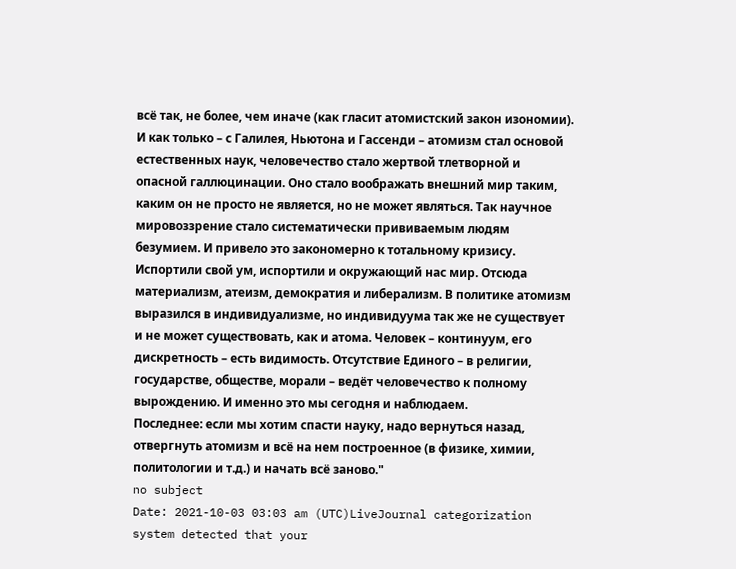всё так, не более, чем иначе (как гласит атомистский закон изономии). И как только – с Галилея, Ньютона и Гассенди – атомизм стал основой естественных наук, человечество стало жертвой тлетворной и опасной галлюцинации. Оно стало воображать внешний мир таким, каким он не просто не является, но не может являться. Так научное мировоззрение стало систематически прививаемым людям безумием. И привело это закономерно к тотальному кризису.
Испортили свой ум, испортили и окружающий нас мир. Отсюда материализм, атеизм, демократия и либерализм. В политике атомизм выразился в индивидуализме, но индивидуума так же не существует и не может существовать, как и атома. Человек – континуум, его дискретность – есть видимость. Отсутствие Единого – в религии, государстве, обществе, морали – ведёт человечество к полному вырождению. И именно это мы сегодня и наблюдаем.
Последнее: если мы хотим спасти науку, надо вернуться назад, отвергнуть атомизм и всё на нем построенное (в физике, химии, политологии и т.д.) и начать всё заново."
no subject
Date: 2021-10-03 03:03 am (UTC)LiveJournal categorization system detected that your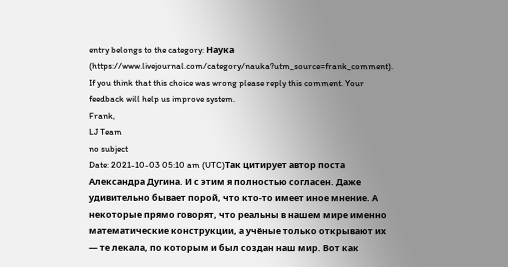entry belongs to the category: Наука (https://www.livejournal.com/category/nauka?utm_source=frank_comment).
If you think that this choice was wrong please reply this comment. Your feedback will help us improve system.
Frank,
LJ Team
no subject
Date: 2021-10-03 05:10 am (UTC)Так цитирует автор поста Александра Дугина. И с этим я полностью согласен. Даже удивительно бывает порой, что кто-то имеет иное мнение. А некоторые прямо говорят, что реальны в нашем мире именно математические конструкции, а учёные только открывают их — те лекала, по которым и был создан наш мир. Вот как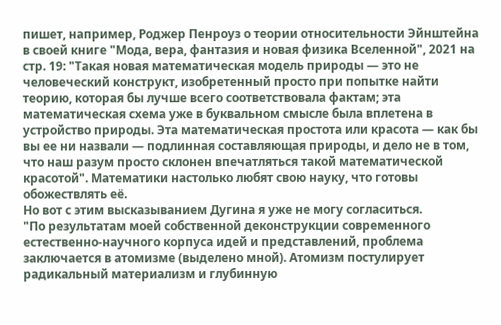пишет, например, Роджер Пенроуз о теории относительности Эйнштейна в своей книге "Мода, вера, фантазия и новая физика Вселенной", 2021 на стр. 19: "Такая новая математическая модель природы — это не человеческий конструкт, изобретенный просто при попытке найти теорию, которая бы лучше всего соответствовала фактам; эта математическая схема уже в буквальном смысле была вплетена в устройство природы. Эта математическая простота или красота — как бы вы ее ни назвали — подлинная составляющая природы, и дело не в том, что наш разум просто склонен впечатляться такой математической красотой". Математики настолько любят свою науку, что готовы обожествлять её.
Но вот с этим высказыванием Дугина я уже не могу согласиться.
"По результатам моей собственной деконструкции современного естественно-научного корпуса идей и представлений, проблема заключается в атомизме (выделено мной). Атомизм постулирует радикальный материализм и глубинную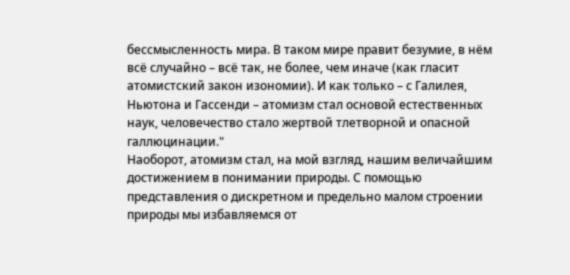бессмысленность мира. В таком мире правит безумие, в нём всё случайно – всё так, не более, чем иначе (как гласит атомистский закон изономии). И как только – с Галилея, Ньютона и Гассенди – атомизм стал основой естественных наук, человечество стало жертвой тлетворной и опасной галлюцинации."
Наоборот, атомизм стал, на мой взгляд, нашим величайшим достижением в понимании природы. С помощью представления о дискретном и предельно малом строении природы мы избавляемся от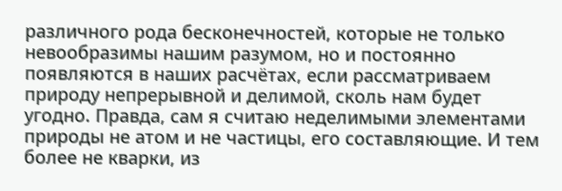различного рода бесконечностей, которые не только невообразимы нашим разумом, но и постоянно появляются в наших расчётах, если рассматриваем природу непрерывной и делимой, сколь нам будет угодно. Правда, сам я считаю неделимыми элементами природы не атом и не частицы, его составляющие. И тем более не кварки, из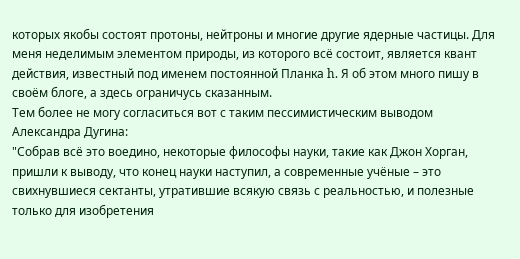которых якобы состоят протоны, нейтроны и многие другие ядерные частицы. Для меня неделимым элементом природы, из которого всё состоит, является квант действия, известный под именем постоянной Планка h. Я об этом много пишу в своём блоге, а здесь ограничусь сказанным.
Тем более не могу согласиться вот с таким пессимистическим выводом Александра Дугина:
"Собрав всё это воедино, некоторые философы науки, такие как Джон Хорган, пришли к выводу, что конец науки наступил, а современные учёные – это свихнувшиеся сектанты, утратившие всякую связь с реальностью, и полезные только для изобретения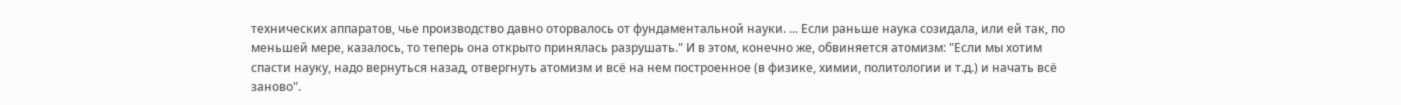технических аппаратов, чье производство давно оторвалось от фундаментальной науки. ... Если раньше наука созидала, или ей так, по меньшей мере, казалось, то теперь она открыто принялась разрушать." И в этом, конечно же, обвиняется атомизм: "Если мы хотим спасти науку, надо вернуться назад, отвергнуть атомизм и всё на нем построенное (в физике, химии, политологии и т.д.) и начать всё заново".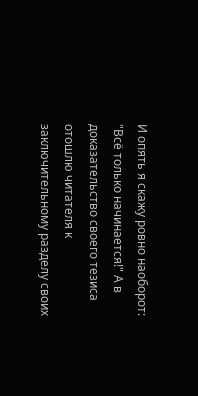И опять я скажу ровно наоборот: "Всё только начинается!" А в доказательство своего тезиса отошлю читателя к заключительному разделу своих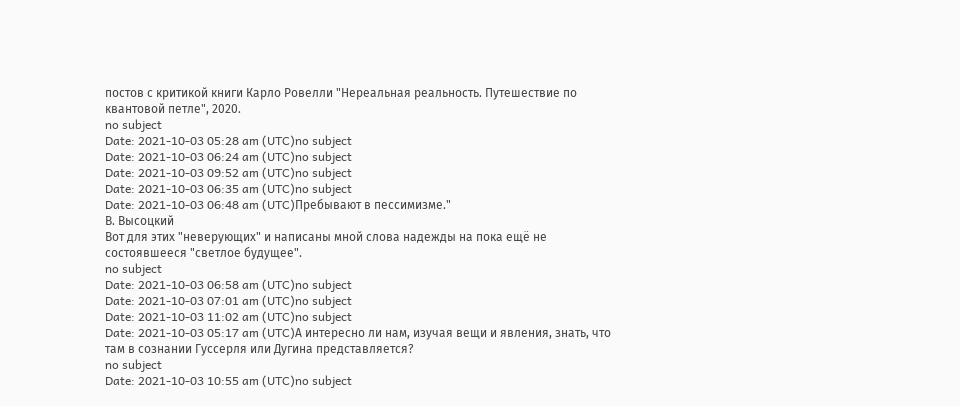постов с критикой книги Карло Ровелли "Нереальная реальность. Путешествие по квантовой петле", 2020.
no subject
Date: 2021-10-03 05:28 am (UTC)no subject
Date: 2021-10-03 06:24 am (UTC)no subject
Date: 2021-10-03 09:52 am (UTC)no subject
Date: 2021-10-03 06:35 am (UTC)no subject
Date: 2021-10-03 06:48 am (UTC)Пребывают в пессимизме."
В. Высоцкий
Вот для этих "неверующих" и написаны мной слова надежды на пока ещё не состоявшееся "светлое будущее".
no subject
Date: 2021-10-03 06:58 am (UTC)no subject
Date: 2021-10-03 07:01 am (UTC)no subject
Date: 2021-10-03 11:02 am (UTC)no subject
Date: 2021-10-03 05:17 am (UTC)А интересно ли нам, изучая вещи и явления, знать, что там в сознании Гуссерля или Дугина представляется?
no subject
Date: 2021-10-03 10:55 am (UTC)no subject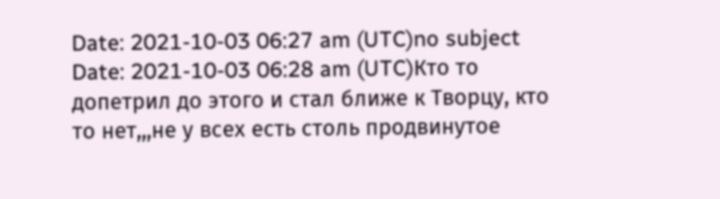Date: 2021-10-03 06:27 am (UTC)no subject
Date: 2021-10-03 06:28 am (UTC)Кто то допетрил до этого и стал ближе к Творцу, кто то нет,,,не у всех есть столь продвинутое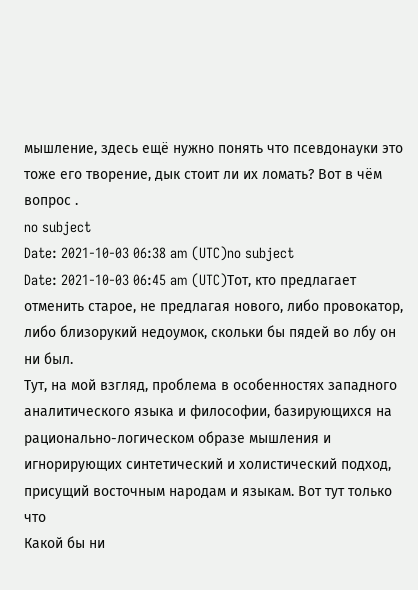мышление, здесь ещё нужно понять что псевдонауки это тоже его творение, дык стоит ли их ломать? Вот в чём вопрос .
no subject
Date: 2021-10-03 06:38 am (UTC)no subject
Date: 2021-10-03 06:45 am (UTC)Тот, кто предлагает отменить старое, не предлагая нового, либо провокатор, либо близорукий недоумок, скольки бы пядей во лбу он ни был.
Тут, на мой взгляд, проблема в особенностях западного аналитического языка и философии, базирующихся на рационально-логическом образе мышления и игнорирующих синтетический и холистический подход, присущий восточным народам и языкам. Вот тут только что
Какой бы ни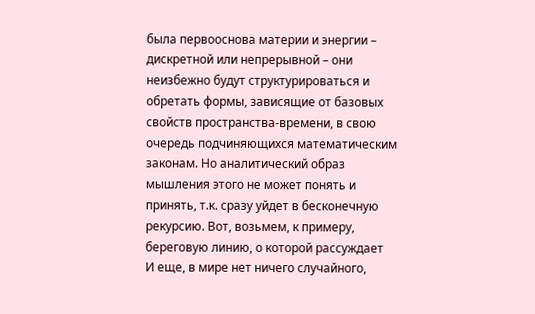была первооснова материи и энергии – дискретной или непрерывной – они неизбежно будут структурироваться и обретать формы, зависящие от базовых свойств пространства-времени, в свою очередь подчиняющихся математическим законам. Но аналитический образ мышления этого не может понять и принять, т.к. сразу уйдет в бесконечную рекурсию. Вот, возьмем, к примеру, береговую линию, о которой рассуждает
И еще, в мире нет ничего случайного,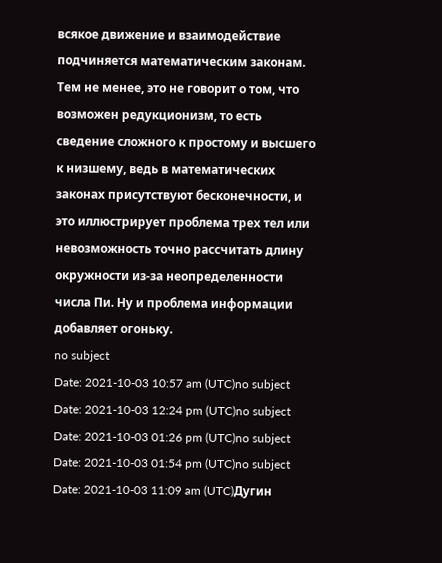всякое движение и взаимодействие подчиняется математическим законам. Тем не менее, это не говорит о том, что возможен редукционизм, то есть сведение сложного к простому и высшего к низшему, ведь в математических законах присутствуют бесконечности, и это иллюстрирует проблема трех тел или невозможность точно рассчитать длину окружности из-за неопределенности числа Пи. Ну и проблема информации добавляет огоньку.
no subject
Date: 2021-10-03 10:57 am (UTC)no subject
Date: 2021-10-03 12:24 pm (UTC)no subject
Date: 2021-10-03 01:26 pm (UTC)no subject
Date: 2021-10-03 01:54 pm (UTC)no subject
Date: 2021-10-03 11:09 am (UTC)Дугин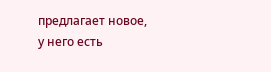предлагает новое, у него есть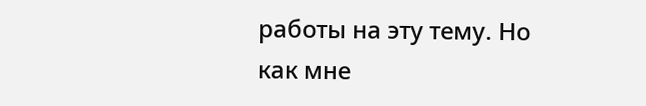работы на эту тему. Но как мне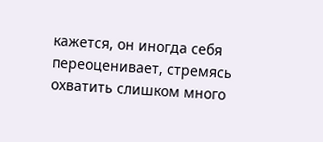кажется, он иногда себя переоценивает, стремясь охватить слишком много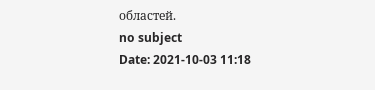областей.
no subject
Date: 2021-10-03 11:18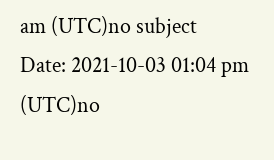am (UTC)no subject
Date: 2021-10-03 01:04 pm (UTC)no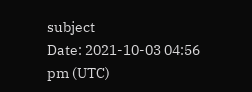subject
Date: 2021-10-03 04:56 pm (UTC)